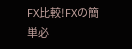FX比較!FXの簡単必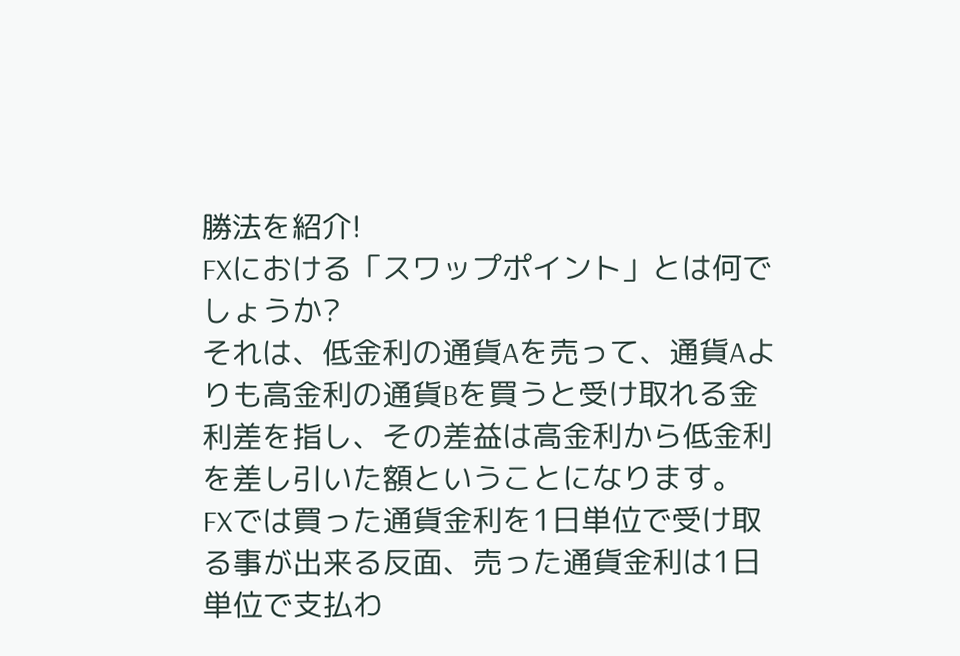勝法を紹介!
FXにおける「スワップポイント」とは何でしょうか?
それは、低金利の通貨Aを売って、通貨Aよりも高金利の通貨Bを買うと受け取れる金利差を指し、その差益は高金利から低金利を差し引いた額ということになります。
FXでは買った通貨金利を1日単位で受け取る事が出来る反面、売った通貨金利は1日単位で支払わ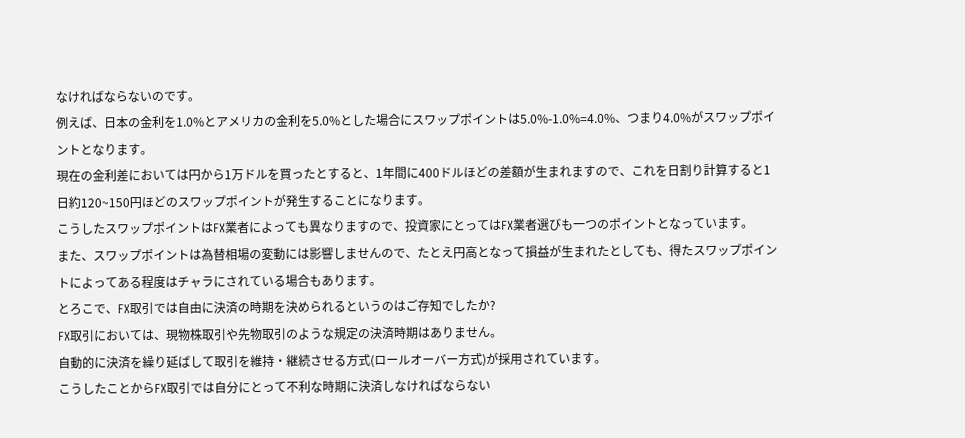なければならないのです。
例えば、日本の金利を1.0%とアメリカの金利を5.0%とした場合にスワップポイントは5.0%-1.0%=4.0%、つまり4.0%がスワップポイントとなります。
現在の金利差においては円から1万ドルを買ったとすると、1年間に400ドルほどの差額が生まれますので、これを日割り計算すると1日約120~150円ほどのスワップポイントが発生することになります。
こうしたスワップポイントはFX業者によっても異なりますので、投資家にとってはFX業者選びも一つのポイントとなっています。
また、スワップポイントは為替相場の変動には影響しませんので、たとえ円高となって損益が生まれたとしても、得たスワップポイントによってある程度はチャラにされている場合もあります。
とろこで、FX取引では自由に決済の時期を決められるというのはご存知でしたか?
FX取引においては、現物株取引や先物取引のような規定の決済時期はありません。
自動的に決済を繰り延ばして取引を維持・継続させる方式(ロールオーバー方式)が採用されています。
こうしたことからFX取引では自分にとって不利な時期に決済しなければならない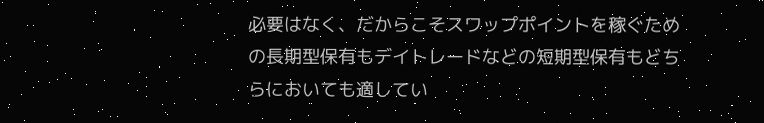必要はなく、だからこそスワップポイントを稼ぐための長期型保有もデイトレードなどの短期型保有もどちらにおいても適してい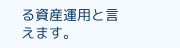る資産運用と言えます。